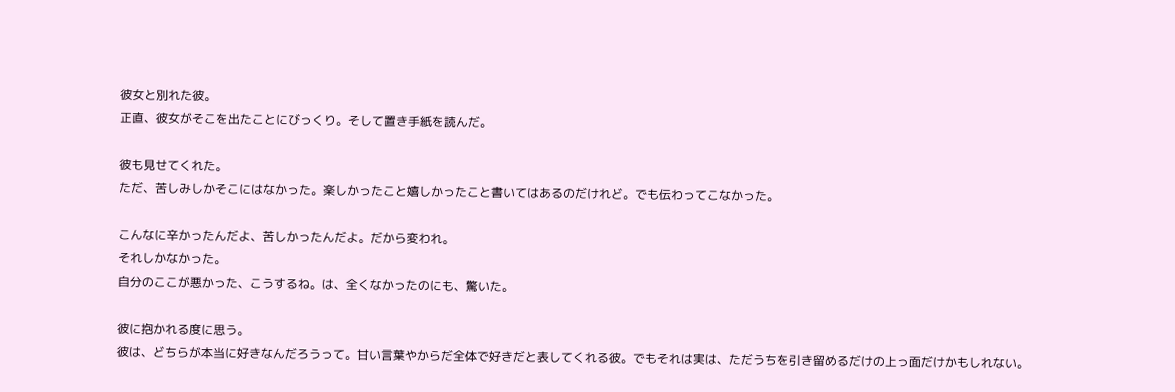彼女と別れた彼。
正直、彼女がそこを出たことにびっくり。そして置き手紙を読んだ。

彼も見せてくれた。
ただ、苦しみしかそこにはなかった。楽しかったこと嬉しかったこと書いてはあるのだけれど。でも伝わってこなかった。

こんなに辛かったんだよ、苦しかったんだよ。だから変われ。
それしかなかった。
自分のここが悪かった、こうするね。は、全くなかったのにも、驚いた。

彼に抱かれる度に思う。
彼は、どちらが本当に好きなんだろうって。甘い言葉やからだ全体で好きだと表してくれる彼。でもそれは実は、ただうちを引き留めるだけの上っ面だけかもしれない。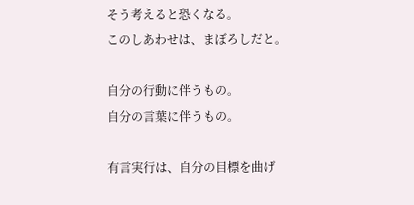そう考えると恐くなる。
このしあわせは、まぼろしだと。

自分の行動に伴うもの。
自分の言葉に伴うもの。

有言実行は、自分の目標を曲げ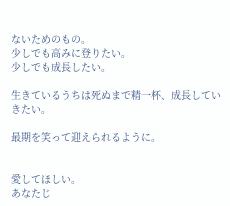ないためのもの。
少しでも高みに登りたい。
少しでも成長したい。

生きているうちは死ぬまで精一杯、成長していきたい。

最期を笑って迎えられるように。


愛してほしい。
あなたじ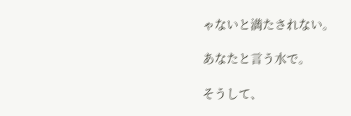ゃないと満たされない。

あなたと言う水で。

そうして、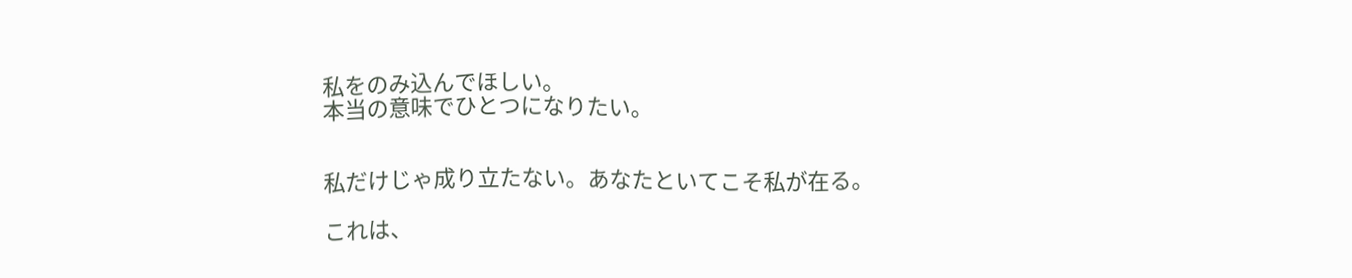私をのみ込んでほしい。
本当の意味でひとつになりたい。


私だけじゃ成り立たない。あなたといてこそ私が在る。

これは、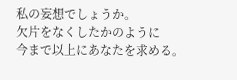私の妄想でしょうか。
欠片をなくしたかのように
今まで以上にあなたを求める。